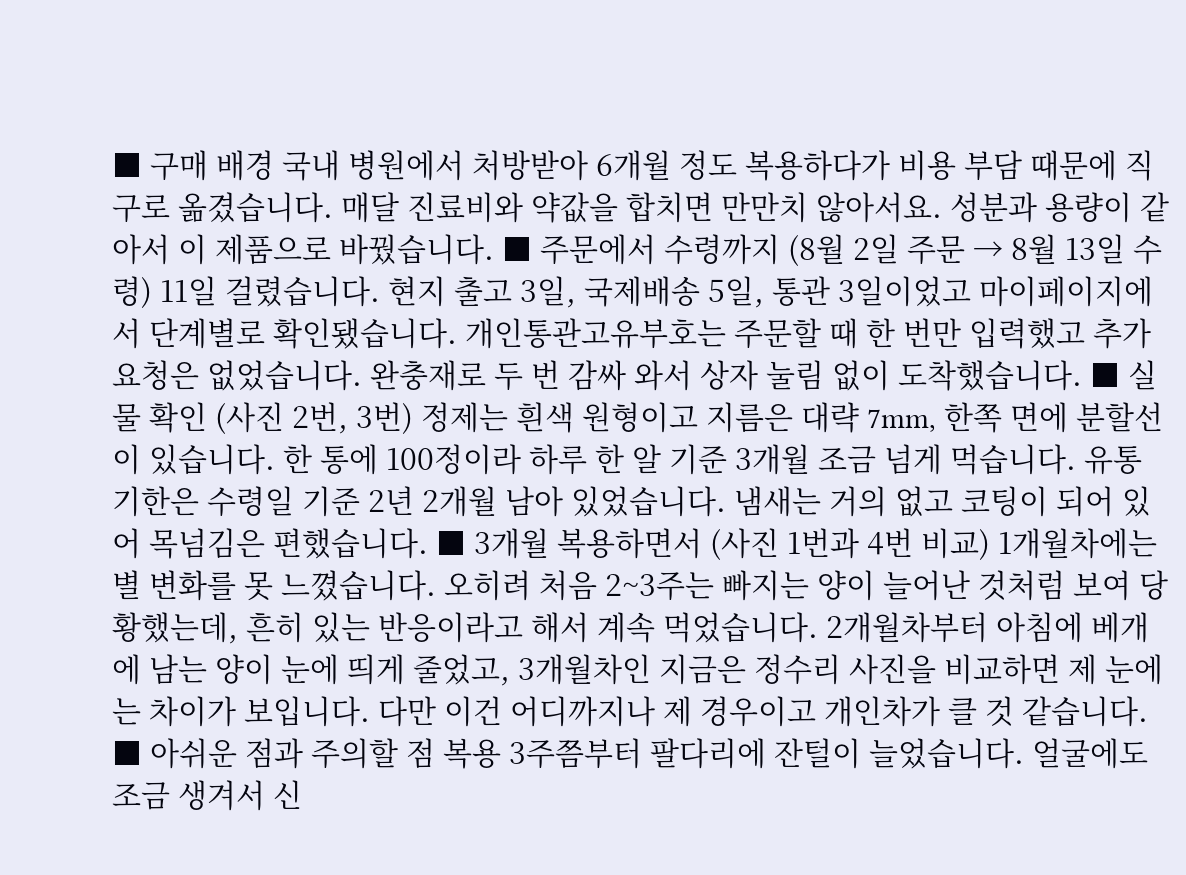■ 구매 배경 국내 병원에서 처방받아 6개월 정도 복용하다가 비용 부담 때문에 직구로 옮겼습니다. 매달 진료비와 약값을 합치면 만만치 않아서요. 성분과 용량이 같아서 이 제품으로 바꿨습니다. ■ 주문에서 수령까지 (8월 2일 주문 → 8월 13일 수령) 11일 걸렸습니다. 현지 출고 3일, 국제배송 5일, 통관 3일이었고 마이페이지에서 단계별로 확인됐습니다. 개인통관고유부호는 주문할 때 한 번만 입력했고 추가 요청은 없었습니다. 완충재로 두 번 감싸 와서 상자 눌림 없이 도착했습니다. ■ 실물 확인 (사진 2번, 3번) 정제는 흰색 원형이고 지름은 대략 7mm, 한쪽 면에 분할선이 있습니다. 한 통에 100정이라 하루 한 알 기준 3개월 조금 넘게 먹습니다. 유통기한은 수령일 기준 2년 2개월 남아 있었습니다. 냄새는 거의 없고 코팅이 되어 있어 목넘김은 편했습니다. ■ 3개월 복용하면서 (사진 1번과 4번 비교) 1개월차에는 별 변화를 못 느꼈습니다. 오히려 처음 2~3주는 빠지는 양이 늘어난 것처럼 보여 당황했는데, 흔히 있는 반응이라고 해서 계속 먹었습니다. 2개월차부터 아침에 베개에 남는 양이 눈에 띄게 줄었고, 3개월차인 지금은 정수리 사진을 비교하면 제 눈에는 차이가 보입니다. 다만 이건 어디까지나 제 경우이고 개인차가 클 것 같습니다. ■ 아쉬운 점과 주의할 점 복용 3주쯤부터 팔다리에 잔털이 늘었습니다. 얼굴에도 조금 생겨서 신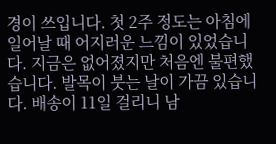경이 쓰입니다. 첫 2주 정도는 아침에 일어날 때 어지러운 느낌이 있었습니다. 지금은 없어졌지만 처음엔 불편했습니다. 발목이 붓는 날이 가끔 있습니다. 배송이 11일 걸리니 남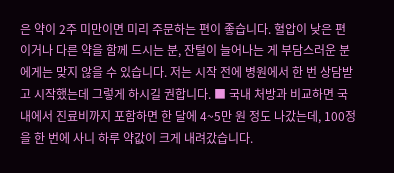은 약이 2주 미만이면 미리 주문하는 편이 좋습니다. 혈압이 낮은 편이거나 다른 약을 함께 드시는 분, 잔털이 늘어나는 게 부담스러운 분에게는 맞지 않을 수 있습니다. 저는 시작 전에 병원에서 한 번 상담받고 시작했는데 그렇게 하시길 권합니다. ■ 국내 처방과 비교하면 국내에서 진료비까지 포함하면 한 달에 4~5만 원 정도 나갔는데, 100정을 한 번에 사니 하루 약값이 크게 내려갔습니다.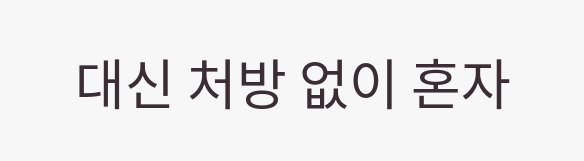대신 처방 없이 혼자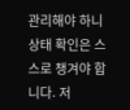관리해야 하니 상태 확인은 스스로 챙겨야 합니다. 저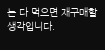는 다 먹으면 재구매할 생각입니다.